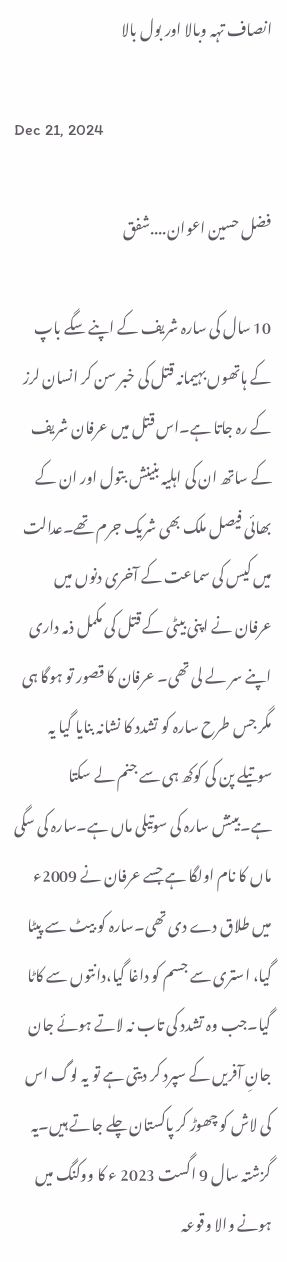انصاف تہہ وبالا اور بول بالا

Dec 21, 2024

فضل حسین اعوان....شفق

10 سال کی سارہ شریف کے اپنے سگے باپ کے ہاتھوں بہیمانہ قتل کی خبر سن کر انسان لرز کے رہ جاتا ہے۔اس قتل میں عرفان شریف کے ساتھ ان کی اہلیہ بنینش بتول اور ان کے بھائی فیصل ملک بھی شریک جرم تھے۔عدالت میں کیس کی سماعت کے آخری دنوں میں عرفان نے اپنی بیٹی کے قتل کی مکمل ذمہ داری اپنے سر لے لی تھی۔ عرفان کا قصور تو ہوگا ہی مگر جس طرح سارہ کو تشدد کا نشانہ بنایا گیا یہ سوتیلے پن کی کوکھ ہی سے جنم لے سکتا ہے۔بینش سارہ کی سوتیلی ماں ہے۔سارہ کی سگی ماں کا نام اولگا ہے جسے عرفان نے 2009ء میں طلاق دے دی تھی۔سارہ کو بیٹ سے پیٹا گیا، استری سے جسم کو داغا گیا،دانتوں سے کاٹا گیا۔جب وہ تشدد کی تاب نہ لاتے ہوئے جان جانِ آفریں کے سپرد کر دیتی ہے تو یہ لوگ اس کی لاش کو چھوڑ کر پاکستان چلے جاتے ہیں۔یہ گزشتہ سال 9 اگست 2023 ء کا ووکنگ میں ہونے والا وقوعہ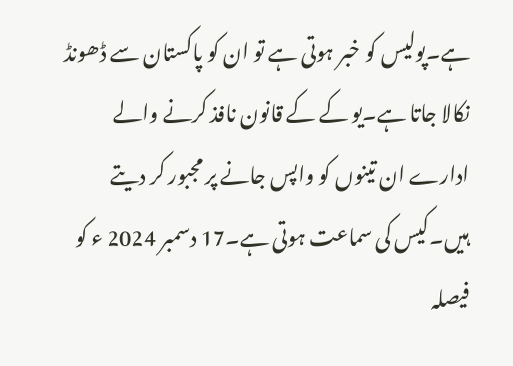ہے۔پولیس کو خبر ہوتی ہے تو ان کو پاکستان سے ڈھونڈ نکالا جاتا ہے۔یو کے کے قانون نافذ کرنے والے ادارے ان تینوں کو واپس جانے پر مجبور کر دیتے ہیں۔کیس کی سماعت ہوتی ہے۔17 دسمبر 2024 ء کو فیصلہ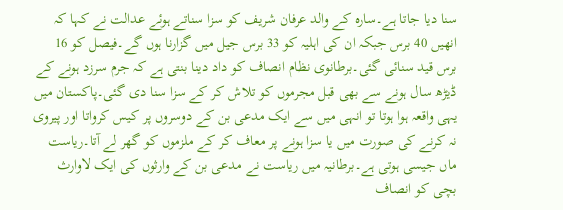سنا دیا جاتا ہے۔سارہ کے والد عرفان شریف کو سزا سناتے ہوئے عدالت نے کہا کہ انھیں 40 برس جبکہ ان کی اہلیہ کو 33 برس جیل میں گزارنا ہوں گے۔فیصل کو 16 برس قید سنائی گئی۔برطانوی نظام انصاف کو داد دینا بنتی ہے کہ جرم سرزد ہونے کے ڈیڑھ سال ہونے سے بھی قبل مجرموں کو تلاش کر کے سزا سنا دی گئی۔پاکستان میں یہی واقعہ ہوا ہوتا تو انہی میں سے ایک مدعی بن کے دوسروں پر کیس کرواتا اور پیروی نہ کرنے کی صورت میں یا سزا ہونے پر معاف کر کے ملزموں کو گھر لے آتا۔ریاست ماں جیسی ہوتی ہے۔برطانیہ میں ریاست نے مدعی بن کے وارثوں کی ایک لاوارث بچی کو انصاف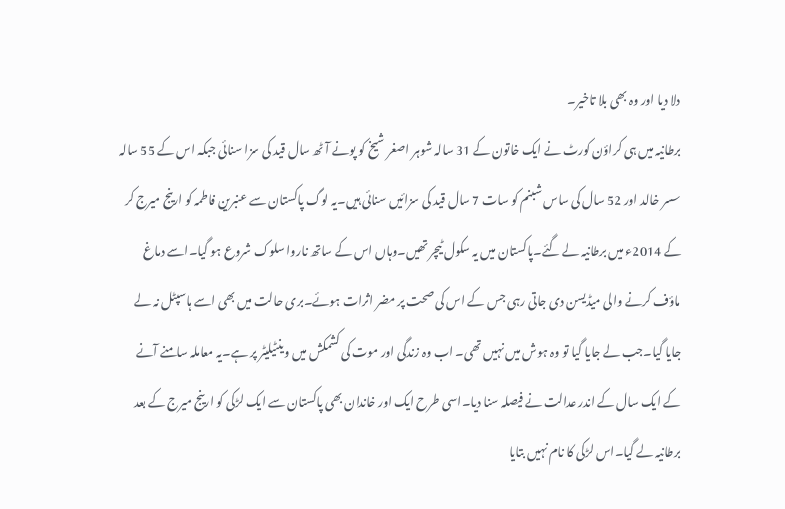دلا دیا اور وہ بھی بلا تاخیر۔
برطانیہ میں ہی کراؤن کورٹ نے ایک خاتون کے 31 سالہ شوہر اصغر شیخ کو پونے آٹھ سال قید کی سزا سنائی جبکہ اس کے 55 سالہ سسر خالد اور 52 سال کی ساس شبنم کو سات 7 سال قید کی سزائیں سنائی ہیں۔یہ لوگ پاکستان سے عنبرین فاطمہ کو ارینج میرج کر کے 2014ء میں برطانیہ لے گئے۔پاکستان میں یہ سکول ٹیچر تھیں۔وہاں اس کے ساتھ ناروا سلوک شروع ہو گیا۔اسے دماغ ماؤف کرنے والی میڈیسن دی جاتی رہی جس کے اس کی صحت پر مضر اثرات ہوئے۔بری حالت میں بھی اسے ہاسپٹل نہ لے جایا گیا۔جب لے جایا گیا تو وہ ہوش میں نہیں تھی۔ اب وہ زندگی اور موت کی کشمکش میں وینٹیلیٹر پر ہے۔یہ معاملہ سامنے آنے کے ایک سال کے اندر عدالت نے فیصلہ سنا دیا۔اسی طرح ایک اور خاندان بھی پاکستان سے ایک لڑکی کو ارینج میرج کے بعد برطانیہ لے گیا۔اس لڑکی کا نام نہیں بتایا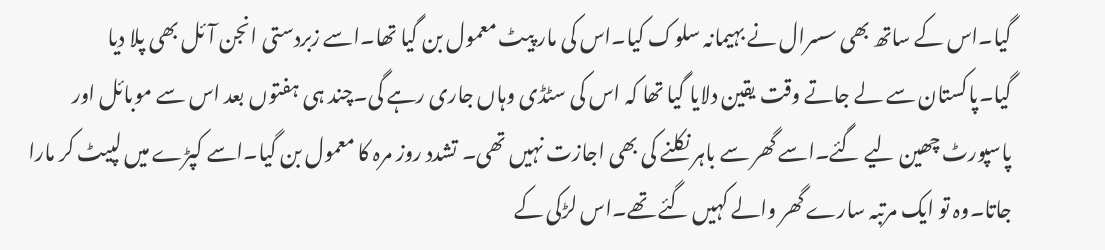گیا۔اس کے ساتھ بھی سسرال نے بہیمانہ سلوک کیا۔اس کی مار پیٹ معمول بن گیا تھا۔اسے زبردستی انجن آئل بھی پلا دیا گیا۔پاکستان سے لے جاتے وقت یقین دلایا گیا تھا کہ اس کی سٹڈی وہاں جاری رہے گی۔چند ہی ہفتوں بعد اس سے موبائل اور پاسپورٹ چھین لیے گئے۔اسے گھر سے باہر نکلنے کی بھی اجازت نہیں تھی۔ تشدد روز مرہ کا معمول بن گیا۔اسے کپڑے میں لپیٹ کر مارا جاتا۔وہ تو ایک مرتبہ سارے گھر والے کہیں گئے تھے۔اس لڑکی کے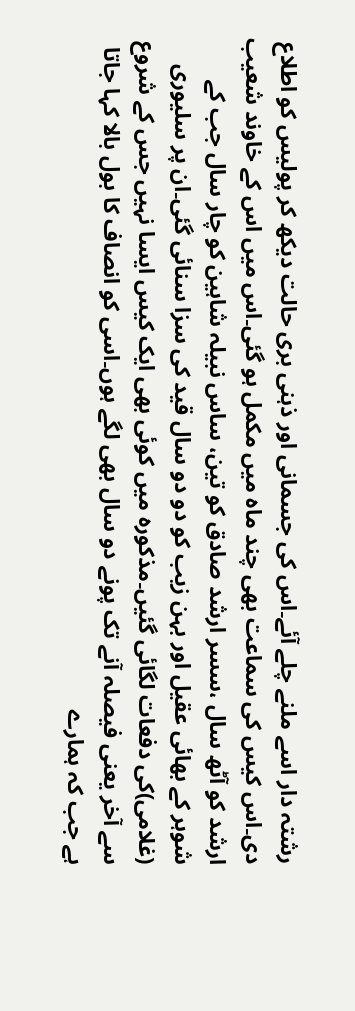رشتہ دار اسے ملنے چلے آئے۔اس کی جسمانی اور ذہنی بری حالت دیکھ کر پولیس کو اطلاع دی۔اس کیس کی سماعت بھی چند ماہ میں مکمل ہو گئی۔اس میں اس کے خاوند شعیب ارشد کو آٹھ سال ،سسر ارشد صادق کو تین، ساس نبیلہ شاہین کو چار سال جب کے شوہر کے بھائی عقیل اور بہن زیب کو دو دو سال قید کی سزا سنائی گئی۔ان پر سلیوری (غلامی)کی دفعات لگائی گئیں۔مذکورہ میں کوئی بھی ایک کیس ایسا نہیں جس کے شروع سے آخر یعنی فیصلہ آنے تک پونے دو سال بھی لگے ہوں۔اسی کو انصاف کا بول بالا کہا جاتا ہے جب کہ ہمارے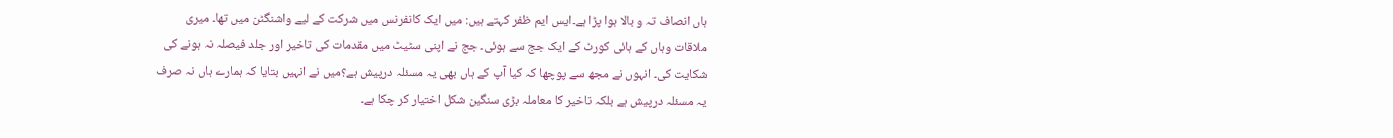ہاں انصاف تہ و بالا ہوا پڑا ہے۔ایس ایم ظفر کہتے ہیں: میں ایک کانفرنس میں شرکت کے لیے واشنگٹن میں تھا۔ میری ملاقات وہاں کے ہائی کورٹ کے ایک جج سے ہوئی۔ جج نے اپنی سٹیٹ میں مقدمات کی تاخیر اور جلد فیصلہ نہ ہونے کی شکایت کی۔ انہوں نے مجھ سے پوچھا کہ کیا آپ کے ہاں بھی یہ مسئلہ درپیش ہے؟میں نے انہیں بتایا کہ ہمارے ہاں نہ صرف یہ مسئلہ درپیش ہے بلکہ تاخیر کا معاملہ بڑی سنگین شکل اختیار کر چکا ہے۔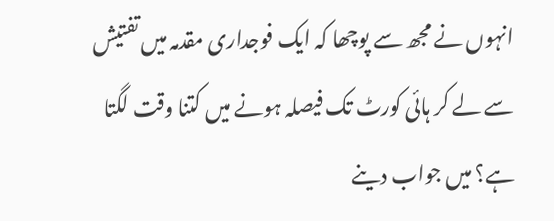انہوں نے مجھ سے پوچھا کہ ایک فوجداری مقدمہ میں تفتیش سے لے کر ہائی کورٹ تک فیصلہ ہونے میں کتنا وقت لگتا ہے؟ میں جواب دینے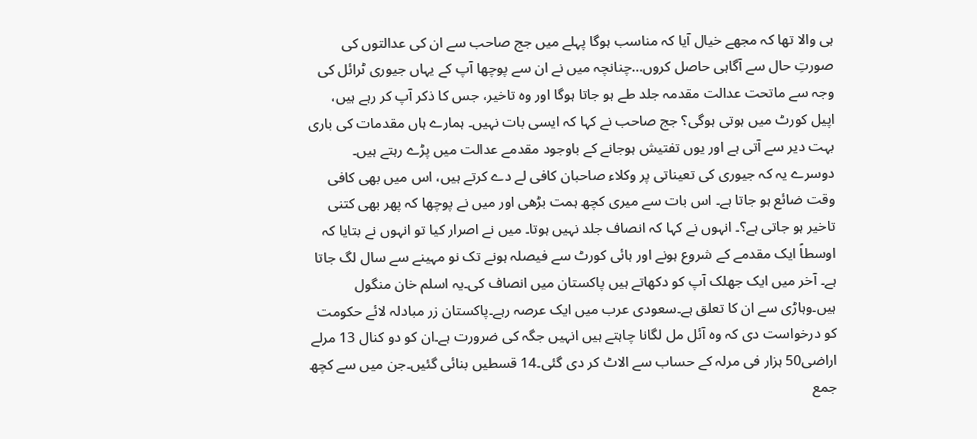ہی والا تھا کہ مجھے خیال آیا کہ مناسب ہوگا پہلے میں جج صاحب سے ان کی عدالتوں کی صورتِ حال سے آگاہی حاصل کروں…چنانچہ میں نے ان سے پوچھا آپ کے یہاں جیوری ٹرائل کی وجہ سے ماتحت عدالت مقدمہ جلد طے ہو جاتا ہوگا اور وہ تاخیر، جس کا ذکر آپ کر رہے ہیں، اپیل کورٹ میں ہوتی ہوگی؟ جج صاحب نے کہا کہ ایسی بات نہیں۔ ہمارے ہاں مقدمات کی باری بہت دیر سے آتی ہے اور یوں تفتیش ہوجانے کے باوجود مقدمے عدالت میں پڑے رہتے ہیں۔ دوسرے یہ کہ جیوری کی تعیناتی پر وکلاء صاحبان کافی لے دے کرتے ہیں، اس میں بھی کافی وقت ضائع ہو جاتا ہے۔ اس بات سے میری کچھ ہمت بڑھی اور میں نے پوچھا کہ پھر بھی کتنی تاخیر ہو جاتی ہے؟۔ انہوں نے کہا کہ انصاف جلد نہیں ہوتا۔ میں نے اصرار کیا تو انہوں نے بتایا کہ اوسطاً ایک مقدمے کے شروع ہونے اور ہائی کورٹ سے فیصلہ ہونے تک نو مہینے سے سال لگ جاتا ہے۔ آخر میں ایک جھلک آپ کو دکھاتے ہیں پاکستان میں انصاف کی۔یہ اسلم خان منگول ہیں۔وہاڑی سے ان کا تعلق ہے۔سعودی عرب میں ایک عرصہ رہے۔پاکستان زر مبادلہ لائے حکومت کو درخواست دی کہ وہ آئل مل لگانا چاہتے ہیں انہیں جگہ کی ضرورت ہے۔ان کو دو کنال 13 مرلے اراضی50 ہزار فی مرلہ کے حساب سے الاٹ کر دی گئی۔14 قسطیں بنائی گئیں۔جن میں سے کچھ جمع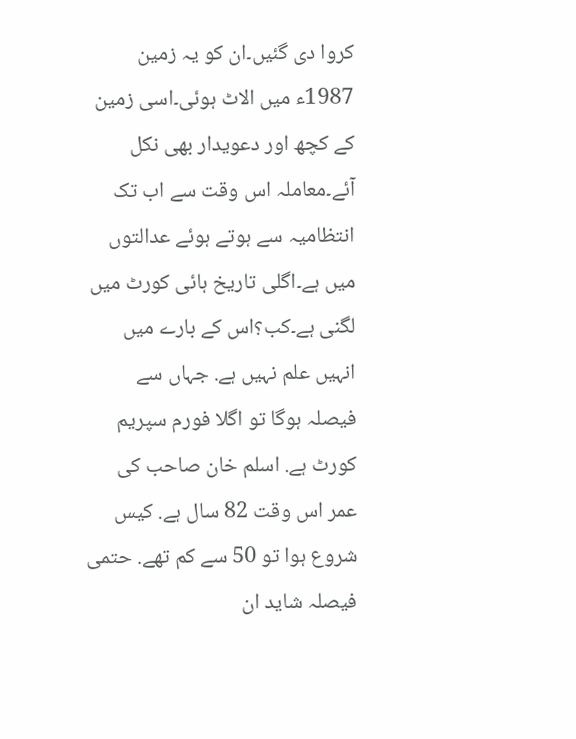کروا دی گئیں۔ان کو یہ زمین 1987ء میں الاٹ ہوئی۔اسی زمین کے کچھ اور دعویدار بھی نکل آئے۔معاملہ اس وقت سے اب تک انتظامیہ سے ہوتے ہوئے عدالتوں میں ہے۔اگلی تاریخ ہائی کورٹ میں لگنی ہے۔کب؟اس کے بارے میں انہیں علم نہیں ہے. جہاں سے فیصلہ ہوگا تو اگلا فورم سپریم کورٹ ہے. اسلم خان صاحب کی عمر اس وقت 82 سال ہے. کیس شروع ہوا تو 50 سے کم تھے. حتمی فیصلہ شاید ان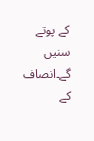کے پوتے سنیں گے۔انصاف کے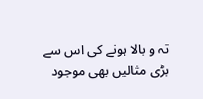تہ و بالا ہونے کی اس سے بڑی مثالیں بھی موجود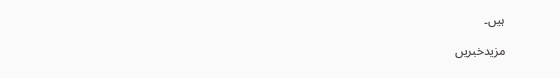ہیں۔

مزیدخبریں